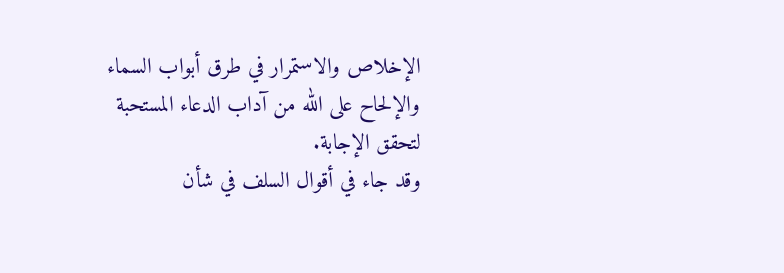الإخلاص والاستمرار في طرق أبواب السماء والإلحاح على الله من آداب الدعاء المستحبة لتحقق الإجابة.
وقد جاء في أقوال السلف في شأن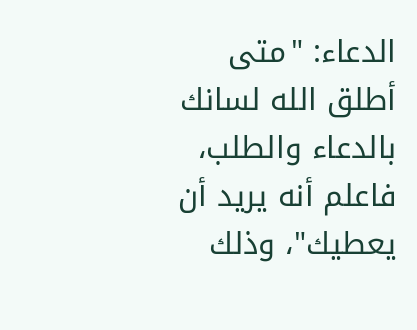الدعاء: "متى أطلق الله لسانك بالدعاء والطلب، فاعلم أنه يريد أن يعطيك"، وذلك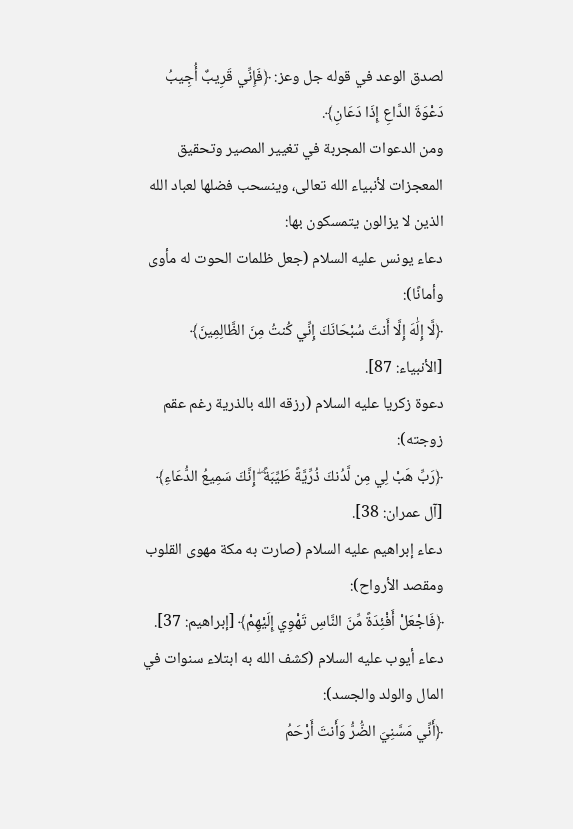لصدق الوعد في قوله جل وعز: ﴿فَإِنِّي قَرِيبٌ أُجِيبُ دَعْوَةَ الدَّاعِ إِذَا دَعَانِ﴾.
ومن الدعوات المجربة في تغيير المصير وتحقيق المعجزات لأنبياء الله تعالى، وينسحب فضلها لعباد الله الذين لا يزالون يتمسكون بها:
دعاء يونس عليه السلام (جعل ظلمات الحوت له مأوى وأمانًا):
﴿لَّا إِلَٰهَ إِلَّا أَنتَ سُبْحَانَكَ إِنِّي كُنتُ مِنَ الظَّالِمِينَ﴾ [الأنبياء: 87].
دعوة زكريا عليه السلام (رزقه الله بالذرية رغم عقم زوجته):
﴿رَبِّ هَبْ لِي مِن لَّدُنكَ ذُرِّيَّةً طَيِّبَةً ۖ إِنَّكَ سَمِيعُ الدُّعَاءِ﴾ [آل عمران: 38].
دعاء إبراهيم عليه السلام (صارت به مكة مهوى القلوب ومقصد الأرواح):
﴿فَاجْعَلْ أَفْئِدَةً مِّنَ النَّاسِ تَهْوِي إِلَيْهِمْ﴾ [إبراهيم: 37].
دعاء أيوب عليه السلام (كشف الله به ابتلاء سنوات في المال والولد والجسد):
﴿أَنِّي مَسَّنِيَ الضُّرُّ وَأَنتَ أَرْحَمُ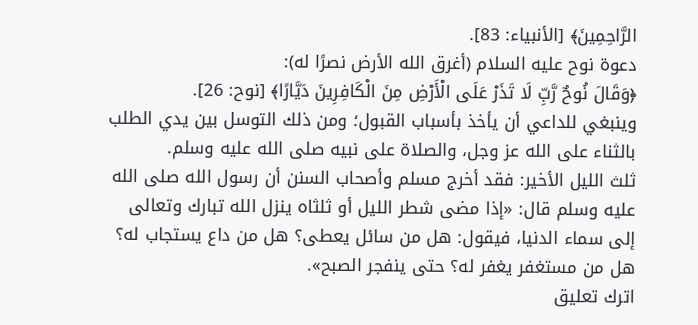الرَّاحِمِينَ﴾ [الأنبياء: 83].
دعوة نوح عليه السلام (أغرق الله الأرض نصرًا له):
﴿وَقَالَ نُوحٌ رَّبِّ لَا تَذَرْ عَلَى الْأَرْضِ مِنَ الْكَافِرِينَ دَيَّارًا﴾ [نوح: 26].
وينبغي للداعي أن يأخذ بأسباب القبول؛ ومن ذلك التوسل بين يدي الطلب بالثناء على الله عز وجل، والصلاة على نبيه صلى الله عليه وسلم.
ثلث الليل الأخير: فقد أخرج مسلم وأصحاب السنن أن رسول الله صلى الله عليه وسلم قال: «إذا مضى شطر الليل أو ثلثاه ينزل الله تبارك وتعالى إلى سماء الدنيا، فيقول: هل من سائل يعطى؟ هل من داع يستجاب له؟ هل من مستغفر يغفر له؟ حتى ينفجر الصبح».
اترك تعليق